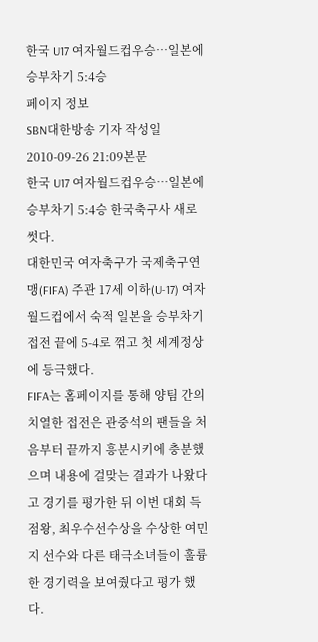한국 U17 여자월드컵우승…일본에 승부차기 5:4승
페이지 정보
SBN대한방송 기자 작성일2010-09-26 21:09본문
한국 U17 여자월드컵우승…일본에 승부차기 5:4승 한국축구사 새로 썻다.
대한민국 여자축구가 국제축구연맹(FIFA) 주관 17세 이하(U-17) 여자 월드컵에서 숙적 일본을 승부차기 접전 끝에 5-4로 꺾고 첫 세계정상에 등극했다.
FIFA는 홈페이지를 통해 양팀 간의 치열한 접전은 관중석의 팬들을 처음부터 끝까지 흥분시키에 충분했으며 내용에 걸맞는 결과가 나왔다고 경기를 평가한 뒤 이번 대회 득점왕, 최우수선수상을 수상한 여민지 선수와 다른 태극소녀들이 훌륭한 경기력을 보여줬다고 평가 했다.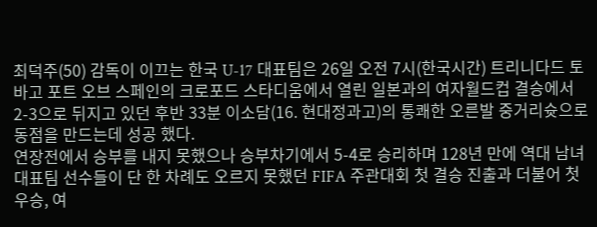최덕주(50) 감독이 이끄는 한국 U-17 대표팀은 26일 오전 7시(한국시간) 트리니다드 토바고 포트 오브 스페인의 크로포드 스타디움에서 열린 일본과의 여자월드컵 결승에서 2-3으로 뒤지고 있던 후반 33분 이소담(16. 현대정과고)의 통쾌한 오른발 중거리슛으로 동점을 만드는데 성공 했다.
연장전에서 승부를 내지 못했으나 승부차기에서 5-4로 승리하며 128년 만에 역대 남녀 대표팀 선수들이 단 한 차례도 오르지 못했던 FIFA 주관대회 첫 결승 진출과 더불어 첫 우승, 여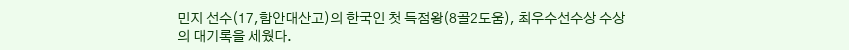민지 선수(17,함안대산고)의 한국인 첫 득점왕(8골2도움), 최우수선수상 수상의 대기록을 세웠다.